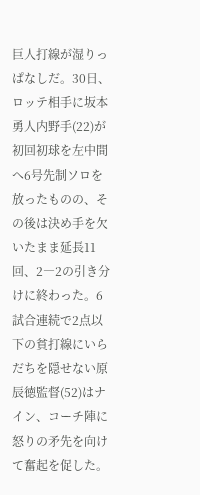巨人打線が湿りっぱなしだ。30日、ロッテ相手に坂本勇人内野手(22)が初回初球を左中間へ6号先制ソロを放ったものの、その後は決め手を欠いたまま延長11回、2―2の引き分けに終わった。6試合連続で2点以下の貧打線にいらだちを隠せない原辰徳監督(52)はナイン、コーチ陣に怒りの矛先を向けて奮起を促した。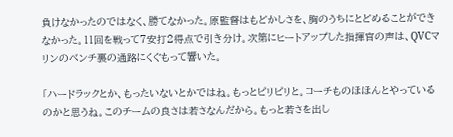負けなかったのではなく、勝てなかった。原監督はもどかしさを、胸のうちにとどめることができなかった。11回を戦って7安打2得点で引き分け。次第にヒートアップした指揮官の声は、QVCマリンのベンチ裏の通路にくぐもって響いた。

「ハードラックとか、もったいないとかではね。もっとピリピリと。コーチものほほんとやっているのかと思うね。このチームの良さは若さなんだから。もっと若さを出し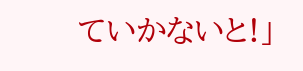ていかないと!」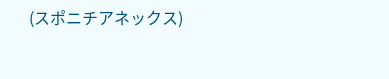(スポニチアネックス)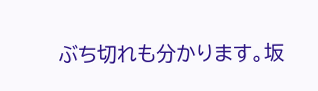ぶち切れも分かります。坂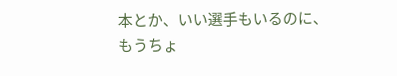本とか、いい選手もいるのに、もうちょ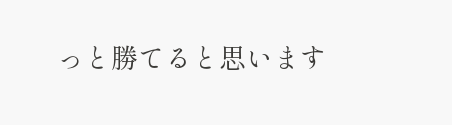っと勝てると思います